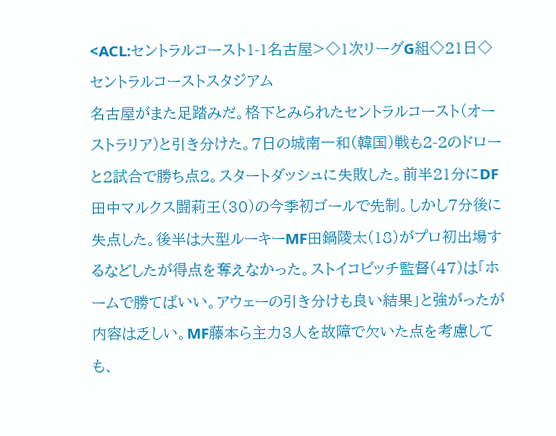<ACL:セントラルコースト1-1名古屋>◇1次リーグG組◇21日◇セントラルコーストスタジアム
名古屋がまた足踏みだ。格下とみられたセントラルコースト(オーストラリア)と引き分けた。7日の城南一和(韓国)戦も2-2のドローと2試合で勝ち点2。スタートダッシュに失敗した。前半21分にDF田中マルクス闘莉王(30)の今季初ゴールで先制。しかし7分後に失点した。後半は大型ルーキーMF田鍋陵太(18)がプロ初出場するなどしたが得点を奪えなかった。ストイコビッチ監督(47)は「ホームで勝てばいい。アウェーの引き分けも良い結果」と強がったが内容は乏しい。MF藤本ら主力3人を故障で欠いた点を考慮しても、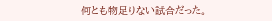何とも物足りない試合だった。